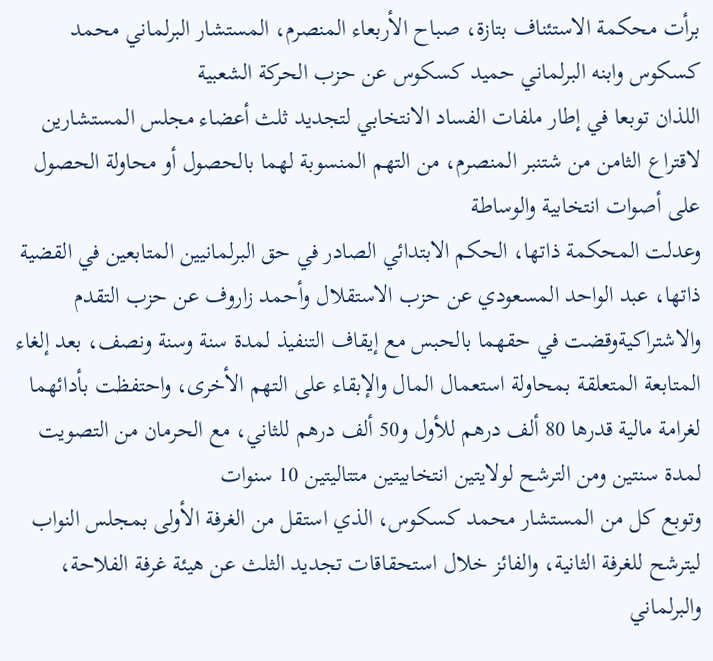برأت محكمة الاستئناف بتازة، صباح الأربعاء المنصرم، المستشار البرلماني محمد كسكوس وابنه البرلماني حميد كسكوس عن حزب الحركة الشعبية
اللذان توبعا في إطار ملفات الفساد الانتخابي لتجديد ثلث أعضاء مجلس المستشارين لاقتراع الثامن من شتنبر المنصرم، من التهم المنسوبة لهما بالحصول أو محاولة الحصول على أصوات انتخابية والوساطة
وعدلت المحكمة ذاتها، الحكم الابتدائي الصادر في حق البرلمانيين المتابعين في القضية ذاتها، عبد الواحد المسعودي عن حزب الاستقلال وأحمد زاروف عن حزب التقدم والاشتراكيةوقضت في حقهما بالحبس مع إيقاف التنفيذ لمدة سنة وسنة ونصف، بعد إلغاء المتابعة المتعلقة بمحاولة استعمال المال والإبقاء على التهم الأخرى، واحتفظت بأدائهما لغرامة مالية قدرها 80 ألف درهم للأول و50 ألف درهم للثاني، مع الحرمان من التصويت لمدة سنتين ومن الترشح لولايتين انتخابيتين متتاليتين 10 سنوات
وتوبع كل من المستشار محمد كسكوس، الذي استقل من الغرفة الأولى بمجلس النواب ليترشح للغرفة الثانية، والفائز خلال استحقاقات تجديد الثلث عن هيئة غرفة الفلاحة، والبرلماني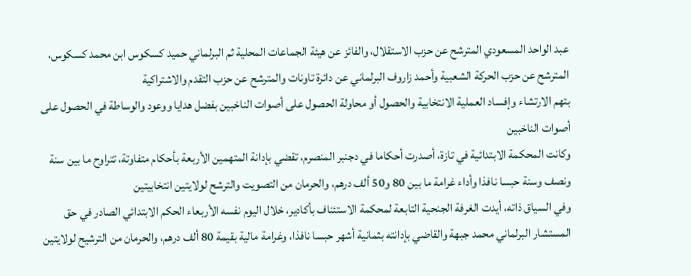عبد الواحد المسعودي المترشح عن حزب الاستقلال، والفائز عن هيئة الجماعات المحلية ثم البرلماني حميد كسكوس ابن محمد كسكوس، المترشح عن حزب الحركة الشعبية وأحمد زاروف البرلماني عن دائرة تاونات والمترشح عن حزب التقدم والاشتراكية
بتهم الارتشاء وإفساد العملية الانتخابية والحصول أو محاولة الحصول على أصوات الناخبين بفضل هدايا ووعود والوساطة في الحصول على أصوات الناخبين
وكانت المحكمة الابتدائية في تازة، أصدرت أحكاما في دجنبر المنصرم، تقضي بإدانة المتهمين الأربعة بأحكام متفاوتة، تتراوح ما بين سنة ونصف وسنة حبسا نافذا وأداء غرامة ما بين 80 و50 ألف درهم، والحرمان من التصويت والترشح لولايتين انتخابيتين
وفي السياق ذاته، أيدت الغرفة الجنحية التابعة لمحكمة الاستئناف بأكادير، خلال اليوم نفسه الأربعاء الحكم الابتدائي الصادر في حق المستشار البرلماني محمد جبهة والقاضي بإدانته بثمانية أشهر حبسا نافذا، وغرامة مالية بقيمة 80 ألف درهم، والحرمان من الترشيح لولايتين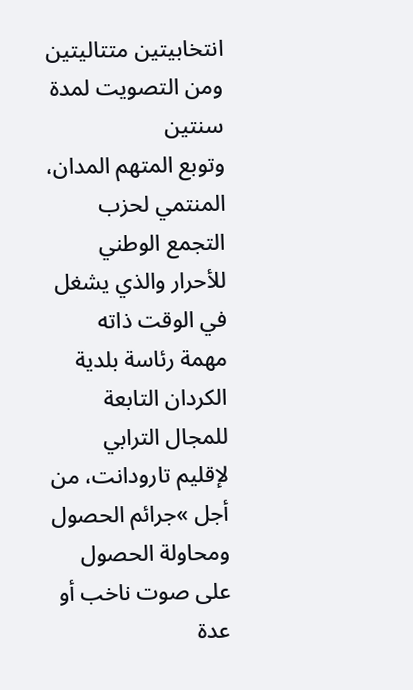انتخابيتين متتاليتين ومن التصويت لمدة سنتين
وتوبع المتهم المدان، المنتمي لحزب التجمع الوطني للأحرار والذي يشغل في الوقت ذاته مهمة رئاسة بلدية الكردان التابعة للمجال الترابي لإقليم تارودانت، من أجل »جرائم الحصول ومحاولة الحصول على صوت ناخب أو عدة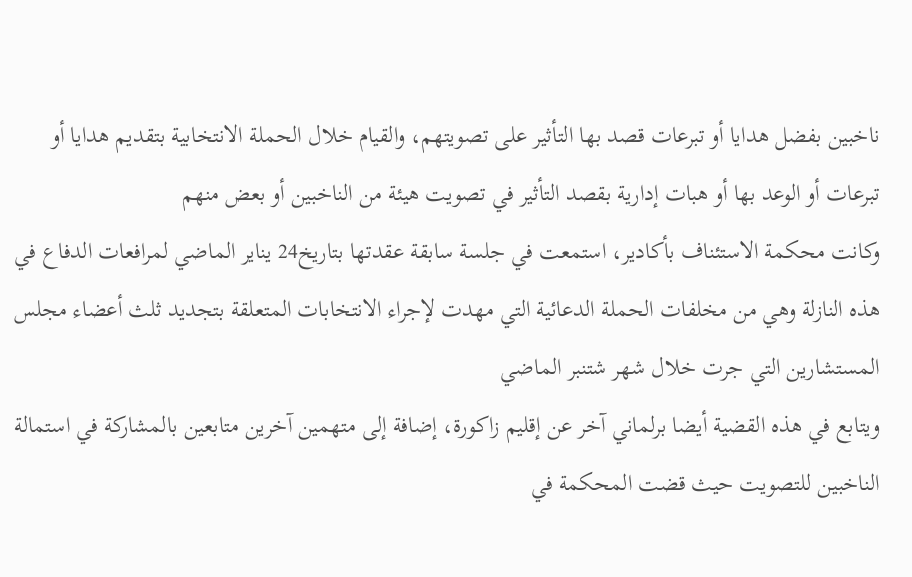ناخبين بفضل هدايا أو تبرعات قصد بها التأثير على تصويتهم، والقيام خلال الحملة الانتخابية بتقديم هدايا أو تبرعات أو الوعد بها أو هبات إدارية بقصد التأثير في تصويت هيئة من الناخبين أو بعض منهم
وكانت محكمة الاستئناف بأكادير، استمعت في جلسة سابقة عقدتها بتاريخ24 يناير الماضي لمرافعات الدفاع في هذه النازلة وهي من مخلفات الحملة الدعائية التي مهدت لإجراء الانتخابات المتعلقة بتجديد ثلث أعضاء مجلس المستشارين التي جرت خلال شهر شتنبر الماضي
ويتابع في هذه القضية أيضا برلماني آخر عن إقليم زاكورة، إضافة إلى متهمين آخرين متابعين بالمشاركة في استمالة الناخبين للتصويت حيث قضت المحكمة في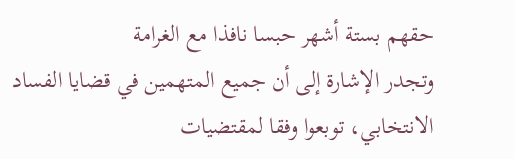حقهم بستة أشهر حبسا نافذا مع الغرامة
وتجدر الإشارة إلى أن جميع المتهمين في قضايا الفساد الانتخابي، توبعوا وفقا لمقتضيات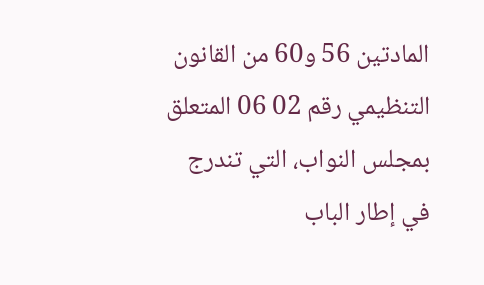المادتين 56 و60 من القانون التنظيمي رقم 02 06 المتعلق بمجلس النواب، التي تندرج في إطار الباب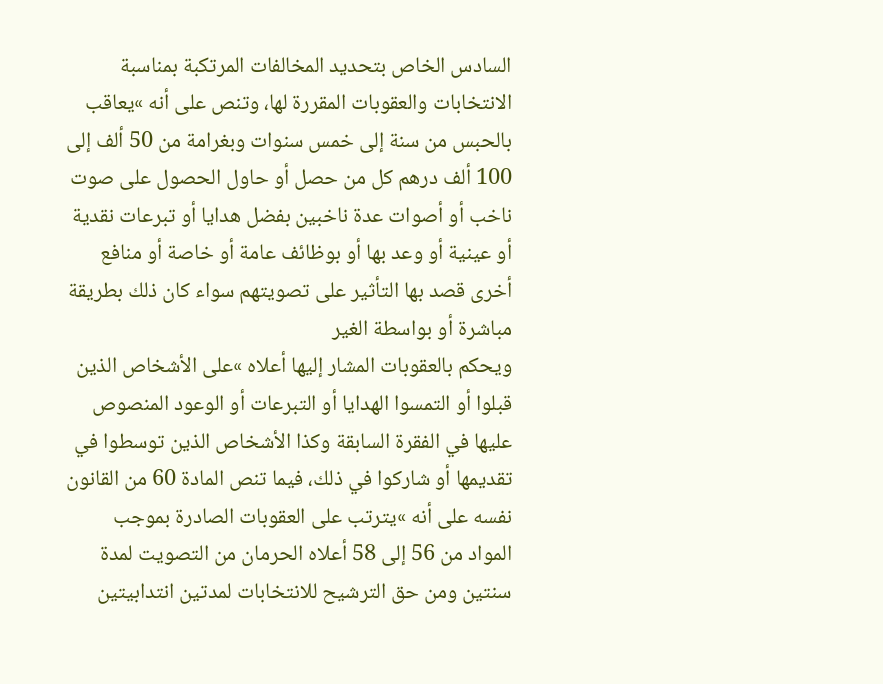السادس الخاص بتحديد المخالفات المرتكبة بمناسبة الانتخابات والعقوبات المقررة لها، وتنص على أنه »يعاقب بالحبس من سنة إلى خمس سنوات وبغرامة من 50 ألف إلى 100 ألف درهم كل من حصل أو حاول الحصول على صوت ناخب أو أصوات عدة ناخبين بفضل هدايا أو تبرعات نقدية أو عينية أو وعد بها أو بوظائف عامة أو خاصة أو منافع أخرى قصد بها التأثير على تصويتهم سواء كان ذلك بطريقة مباشرة أو بواسطة الغير
ويحكم بالعقوبات المشار إليها أعلاه »على الأشخاص الذين قبلوا أو التمسوا الهدايا أو التبرعات أو الوعود المنصوص عليها في الفقرة السابقة وكذا الأشخاص الذين توسطوا في تقديمها أو شاركوا في ذلك، فيما تنص المادة 60 من القانون نفسه على أنه »يترتب على العقوبات الصادرة بموجب المواد من 56 إلى 58 أعلاه الحرمان من التصويت لمدة سنتين ومن حق الترشيح للانتخابات لمدتين انتدابيتين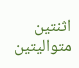اثنتين متواليتين